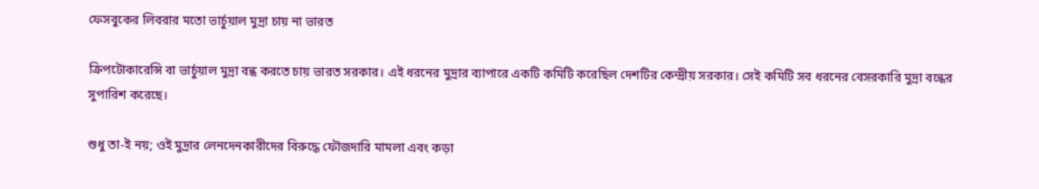ফেসবুকের লিবরার মতো ভার্চুয়াল মুদ্রা চায় না ভারত

ক্রিপটোকারেন্সি বা ভার্চুয়াল মুদ্রা বন্ধ করতে চায় ভারত সরকার। এই ধরনের মুদ্রার ব্যাপারে একটি কমিটি করেছিল দেশটির কেন্দ্রীয় সরকার। সেই কমিটি সব ধরনের বেসরকারি মুদ্রা বন্ধের সুপারিশ করেছে।

শুধু তা-ই নয়; ওই মুদ্রার লেনদেনকারীদের বিরুদ্ধে ফৌজদারি মামলা এবং কড়া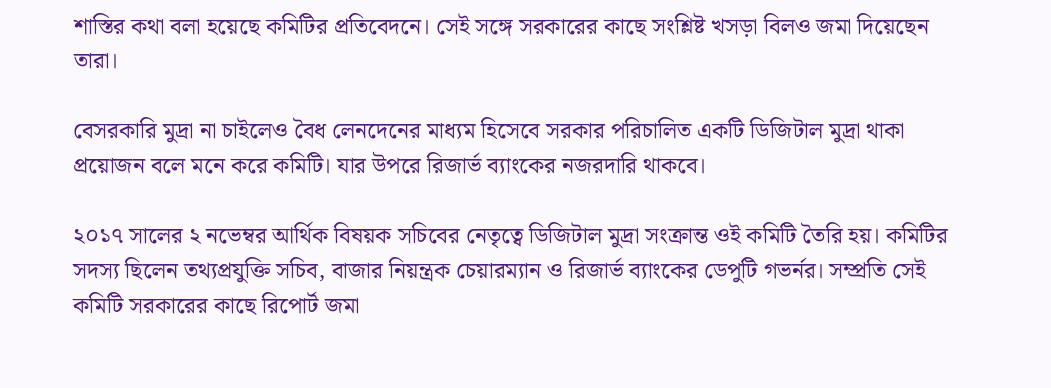শাস্তির কথা বলা হয়েছে কমিটির প্রতিবেদনে। সেই সঙ্গে সরকারের কাছে সংশ্লিষ্ট খসড়া বিলও জমা দিয়েছেন তারা।

বেসরকারি মুদ্রা না চাইলেও বৈধ লেনদেনের মাধ্যম হিসেবে সরকার পরিচালিত একটি ডিজিটাল মুদ্রা থাকা প্রয়োজন বলে মনে করে কমিটি। যার উপরে রিজার্ভ ব্যাংকের নজরদারি থাকবে।

২০১৭ সালের ২ নভেম্বর আর্থিক বিষয়ক সচিবের নেতৃত্বে ডিজিটাল মুদ্রা সংক্রান্ত ওই কমিটি তৈরি হয়। কমিটির সদস্য ছিলেন তথ্যপ্রযুক্তি সচিব, বাজার নিয়ন্ত্রক চেয়ারম্যান ও রিজার্ভ ব্যাংকের ডেপুটি গভর্নর। সম্প্রতি সেই কমিটি সরকারের কাছে রিপোর্ট জমা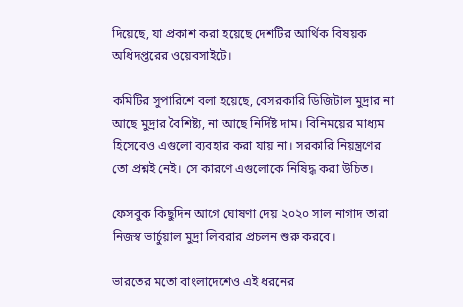দিয়েছে, যা প্রকাশ করা হয়েছে দেশটির আর্থিক বিষয়ক অধিদপ্তরের ওয়েবসাইটে।

কমিটির সুপারিশে বলা হয়েছে, বেসরকারি ডিজিটাল মুদ্রার না আছে মুদ্রার বৈশিষ্ট্য, না আছে নির্দিষ্ট দাম। বিনিময়ের মাধ্যম হিসেবেও এগুলো ব্যবহার করা যায় না। সরকারি নিয়ন্ত্রণের তো প্রশ্নই নেই। সে কারণে এগুলোকে নিষিদ্ধ করা উচিত।

ফেসবুক কিছুদিন আগে ঘোষণা দেয় ২০২০ সাল নাগাদ তারা নিজস্ব ভার্চুয়াল মুদ্রা লিবরার প্রচলন শুরু করবে।

ভারতের মতো বাংলাদেশেও এই ধরনের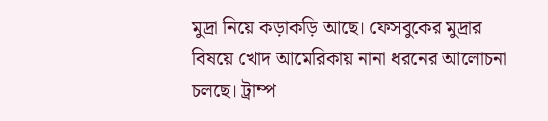মুদ্রা নিয়ে কড়াকড়ি আছে। ফেসবুকের মুদ্রার বিষয়ে খোদ আমেরিকায় নানা ধরনের আলোচনা চলছে। ট্রাম্প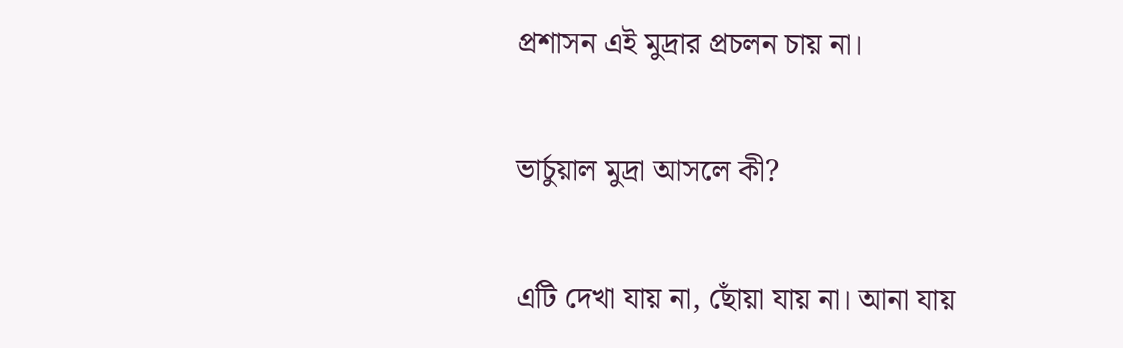প্রশাসন এই মুদ্রার প্রচলন চায় না।

ভার্চুয়াল মুদ্রা আসলে কী?

এটি দেখা যায় না, ছোঁয়া যায় না। আনা যায়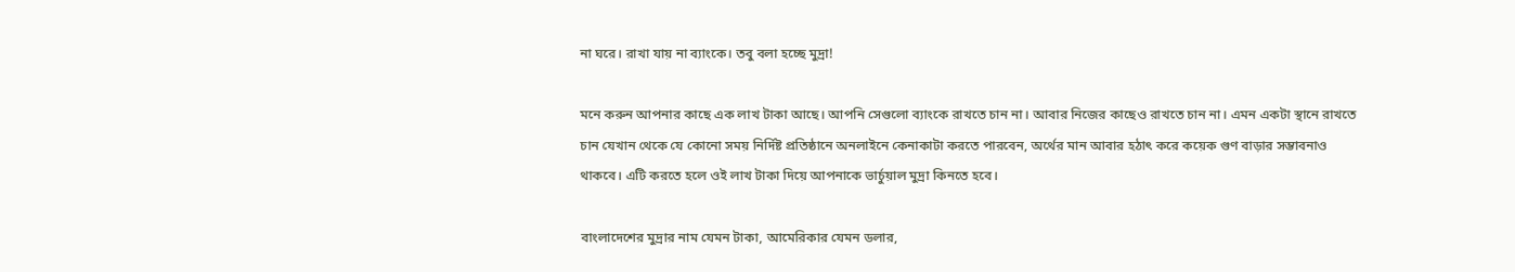না ঘরে। রাখা যায় না ব্যাংকে। তবু বলা হচ্ছে মুদ্রা!

মনে করুন আপনার কাছে এক লাখ টাকা আছে। আপনি সেগুলো ব্যাংকে রাখতে চান না। আবার নিজের কাছেও রাখতে চান না। এমন একটা স্থানে রাখতে চান যেখান থেকে যে কোনো সময় নির্দিষ্ট প্রতিষ্ঠানে অনলাইনে কেনাকাটা করতে পারবেন, অর্থের মান আবার হঠাৎ করে কয়েক গুণ বাড়ার সম্ভাবনাও থাকবে। এটি করতে হলে ওই লাখ টাকা দিয়ে আপনাকে ভার্চুয়াল মুদ্রা কিনতে হবে।

বাংলাদেশের মুদ্রার নাম যেমন টাকা, আমেরিকার যেমন ডলার,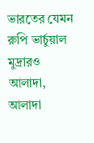ভারতের যেমন রুপি ভার্চুয়াল মুদ্রারও আলাদা, আলাদা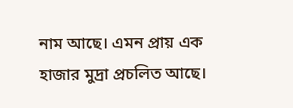নাম আছে। এমন প্রায় এক হাজার মুদ্রা প্রচলিত আছে।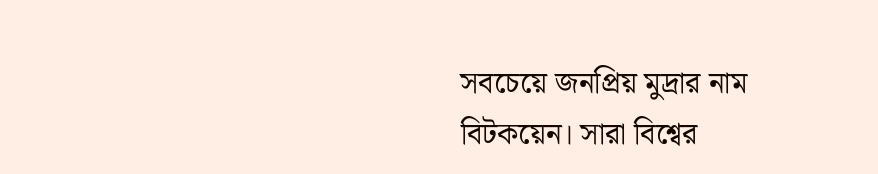সবচেয়ে জনপ্রিয় মুদ্রার নাম বিটকয়েন। সারা বিশ্বের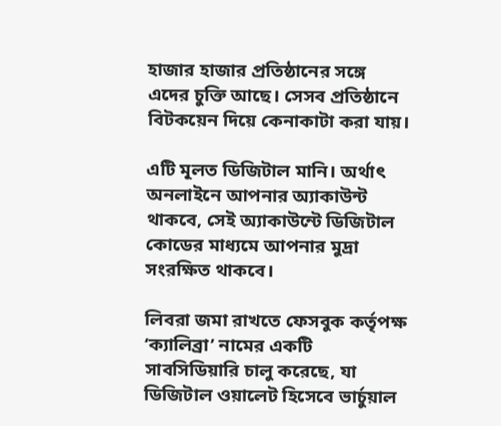হাজার হাজার প্রতিষ্ঠানের সঙ্গে এদের চুক্তি আছে। সেসব প্রতিষ্ঠানে বিটকয়েন দিয়ে কেনাকাটা করা যায়।

এটি মূলত ডিজিটাল মানি। অর্থাৎ অনলাইনে আপনার অ্যাকাউন্ট থাকবে, সেই অ্যাকাউন্টে ডিজিটাল কোডের মাধ্যমে আপনার মুদ্রা সংরক্ষিত থাকবে।

লিবরা জমা রাখতে ফেসবুক কর্তৃপক্ষ ‘ক্যালিব্রা’ নামের একটি সাবসিডিয়ারি চালু করেছে, যা ডিজিটাল ওয়ালেট হিসেবে ভার্চুয়াল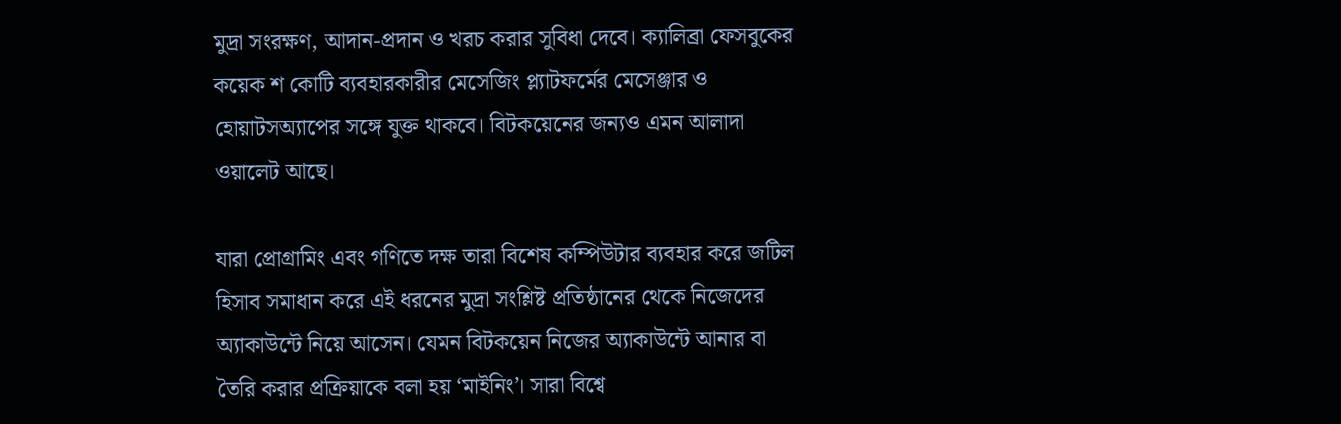মুদ্রা সংরক্ষণ, আদান-প্রদান ও খরচ করার সুবিধা দেবে। ক্যালিব্রা ফেসবুকের কয়েক শ কোটি ব্যবহারকারীর মেসেজিং প্ল্যাটফর্মের মেসেঞ্জার ও হোয়াটসঅ্যাপের সঙ্গে যুক্ত থাকবে। বিটকয়েনের জন্যও এমন আলাদা ওয়ালেট আছে।

যারা প্রোগ্রামিং এবং গণিতে দক্ষ তারা বিশেষ কম্পিউটার ব্যবহার করে জটিল হিসাব সমাধান করে এই ধরনের মুদ্রা সংশ্লিষ্ট প্রতিষ্ঠানের থেকে নিজেদের অ্যাকাউন্টে নিয়ে আসেন। যেমন বিটকয়েন নিজের অ্যাকাউন্টে আনার বা তৈরি করার প্রক্রিয়াকে বলা হয় ‘মাইনিং’। সারা বিশ্বে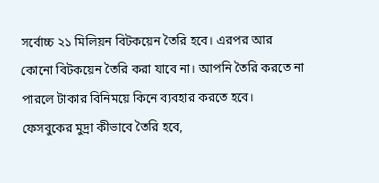সর্বোচ্চ ২১ মিলিয়ন বিটকয়েন তৈরি হবে। এরপর আর কোনো বিটকয়েন তৈরি করা যাবে না। আপনি তৈরি করতে না পারলে টাকার বিনিময়ে কিনে ব্যবহার করতে হবে। ফেসবুকের মুদ্রা কীভাবে তৈরি হবে,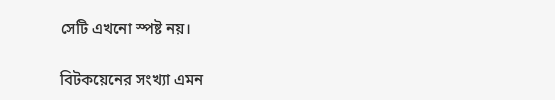সেটি এখনো স্পষ্ট নয়।

বিটকয়েনের সংখ্যা এমন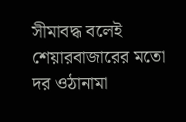সীমাবদ্ধ বলেই শেয়ারবাজারের মতো দর ওঠানামা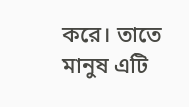করে। তাতে মানুষ এটি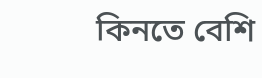কিনতে বেশি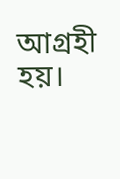আগ্রহী হয়।